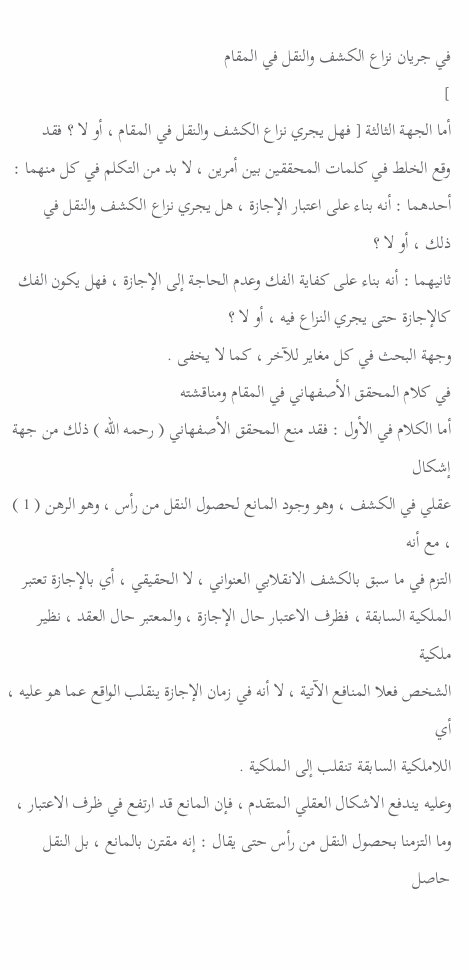في جريان نزاع الكشف والنقل في المقام
]
أما الجهة الثالثة [ فهل يجري نزاع الكشف والنقل في المقام ، أو لا ؟ فقد
وقع الخلط في كلمات المحققين بين أمرين ، لا بد من التكلم في كل منهما :
أحدهما : أنه بناء على اعتبار الإجازة ، هل يجري نزاع الكشف والنقل في
ذلك ، أو لا ؟
ثانيهما : أنه بناء على كفاية الفك وعدم الحاجة إلى الإجازة ، فهل يكون الفك
كالإجازة حتى يجري النزاع فيه ، أو لا ؟
وجهة البحث في كل مغاير للآخر ، كما لا يخفى .
في كلام المحقق الأصفهاني في المقام ومناقشته
أما الكلام في الأول : فقد منع المحقق الأصفهاني ( رحمه الله ) ذلك من جهة إشكال
عقلي في الكشف ، وهو وجود المانع لحصول النقل من رأس ، وهو الرهن ( 1 ) ، مع أنه
التزم في ما سبق بالكشف الانقلابي العنواني ، لا الحقيقي ، أي بالإجازة تعتبر
الملكية السابقة ، فظرف الاعتبار حال الإجازة ، والمعتبر حال العقد ، نظير ملكية
الشخص فعلا المنافع الآتية ، لا أنه في زمان الإجازة ينقلب الواقع عما هو عليه ، أي
اللاملكية السابقة تنقلب إلى الملكية .
وعليه يندفع الاشكال العقلي المتقدم ، فإن المانع قد ارتفع في ظرف الاعتبار ،
وما التزمنا بحصول النقل من رأس حتى يقال : إنه مقترن بالمانع ، بل النقل حاصل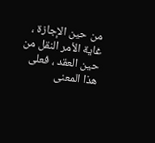من حين الإجازة ، غاية الأمر النقل من حين العقد ، فعلى هذا المعنى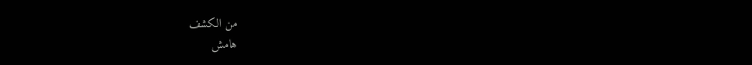من الكشف
هامش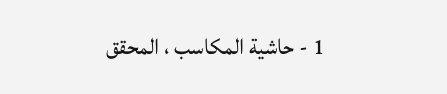1 - حاشية المكاسب ، المحقق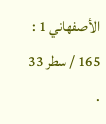الأصفهاني 1 : 165 / سطر 33 .